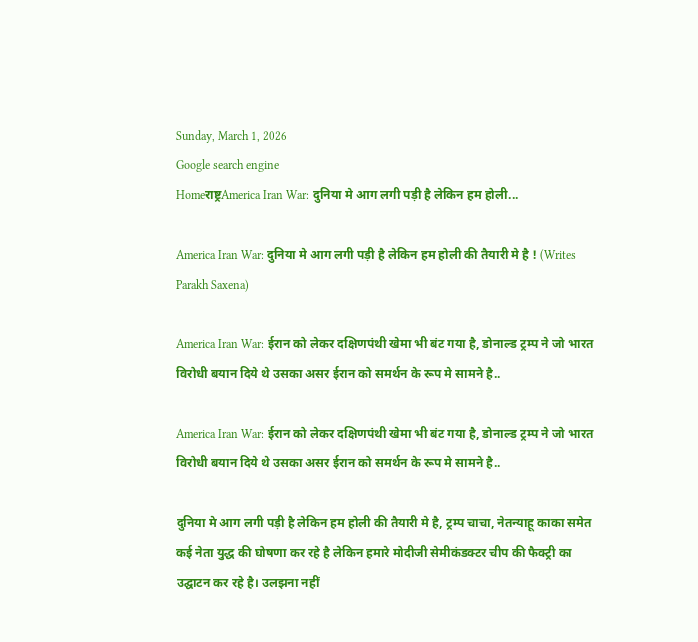Sunday, March 1, 2026
Google search engine
Homeराष्ट्रAmerica Iran War: दुनिया मे आग लगी पड़ी है लेकिन हम होली...

America Iran War: दुनिया मे आग लगी पड़ी है लेकिन हम होली की तैयारी मे है ! (Writes Parakh Saxena)

America Iran War: ईरान को लेकर दक्षिणपंथी खेमा भी बंट गया है, डोनाल्ड ट्रम्प ने जो भारत विरोधी बयान दिये थे उसका असर ईरान को समर्थन के रूप मे सामने है..

America Iran War: ईरान को लेकर दक्षिणपंथी खेमा भी बंट गया है, डोनाल्ड ट्रम्प ने जो भारत विरोधी बयान दिये थे उसका असर ईरान को समर्थन के रूप मे सामने है..

दुनिया मे आग लगी पड़ी है लेकिन हम होली की तैयारी मे है, ट्रम्प चाचा, नेतन्याहू काका समेत कई नेता युद्ध की घोषणा कर रहे है लेकिन हमारे मोदीजी सेमीकंडक्टर चीप की फैक्ट्री का उद्घाटन कर रहे है। उलझना नहीं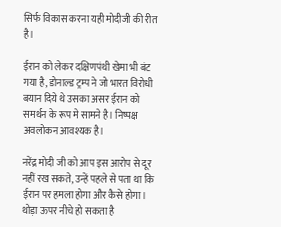सिर्फ विकास करना यही मोदीजी की रीत है।

ईरान को लेकर दक्षिणपंथी खेमा भी बंट गया है, डोनाल्ड ट्रम्प ने जो भारत विरोधी बयान दिये थे उसका असर ईरान को समर्थन के रूप मे सामने है। निष्पक्ष अवलोकन आवश्यक है।

नरेंद्र मोदी जी को आप इस आरोप से दूर नहीं रख सकते, उन्हें पहले से पता था कि ईरान पर हमला होगा और कैसे होगा। थोड़ा ऊपर नीचे हो सकता है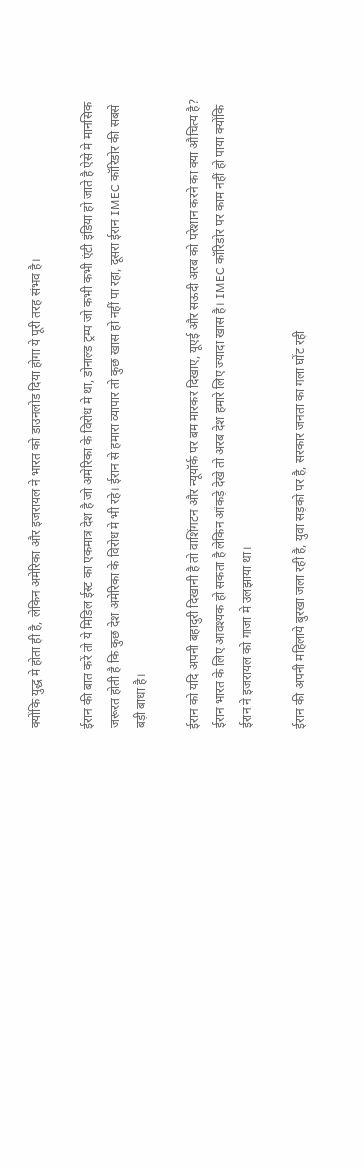क्योंकि युद्ध मे होता ही है, लेकिन अमेरिका और इजरायल ने भारत को डाउनलोड दिया होगा ये पूरी तरह संभव है।

ईरान की बात करें तो ये मिडिल ईस्ट का एकमात्र देश है जो अमेरिका के विरोध मे था, डोनाल्ड ट्रम्प जो कभी कभी एंटी इंडिया हो जाते है ऐसे मे मानसिक जरूरत होती है कि कुछ देश अमेरिका के विरोध मे भी रहे। ईरान से हमारा व्यापार तो कुछ खास हो नहीं पा रहा, दूसरा ईरान IMEC कॉरिडोर की सबसे बड़ी बाधा है।

ईरान को यदि अपनी बहादुरी दिखानी है तो वाशिंगटन और न्यूयॉर्क पर बम मारकर दिखाए, यूएई और सऊदी अरब को परेशान करने का क्या औचित्य है? ईरान भारत के लिए आवश्यक हो सकता है लेकिन आंकड़े देखे तो अरब देश हमारे लिए ज्यादा खास है। IMEC कॉरिडोर पर काम नहीं हो पाया क्योंकि ईरान ने इजरायल को गाजा मे उलझाया था।

ईरान की अपनी महिलाये बुरखा जला रही है, युवा सड़को पर है, सरकार जनता का गला घोंट रही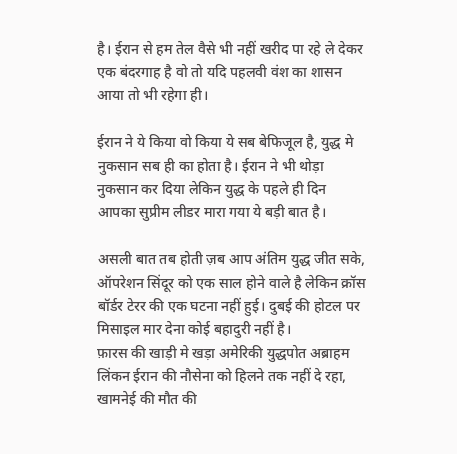है। ईरान से हम तेल वैसे भी नहीं खरीद पा रहे ले देकर एक बंदरगाह है वो तो यदि पहलवी वंश का शासन आया तो भी रहेगा ही।

ईरान ने ये किया वो किया ये सब बेफिजूल है, युद्ध मे नुकसान सब ही का होता है। ईरान ने भी थोड़ा नुकसान कर दिया लेकिन युद्ध के पहले ही दिन आपका सुप्रीम लीडर मारा गया ये बड़ी बात है।

असली बात तब होती ज़ब आप अंतिम युद्ध जीत सके, ऑपरेशन सिंदूर को एक साल होने वाले है लेकिन क्रॉस बॉर्डर टेरर की एक घटना नहीं हुई। दुबई की होटल पर मिसाइल मार देना कोई बहादुरी नहीं है।
फ़ारस की खाड़ी मे खड़ा अमेरिकी युद्धपोत अब्राहम लिंकन ईरान की नौसेना को हिलने तक नहीं दे रहा, खामनेई की मौत की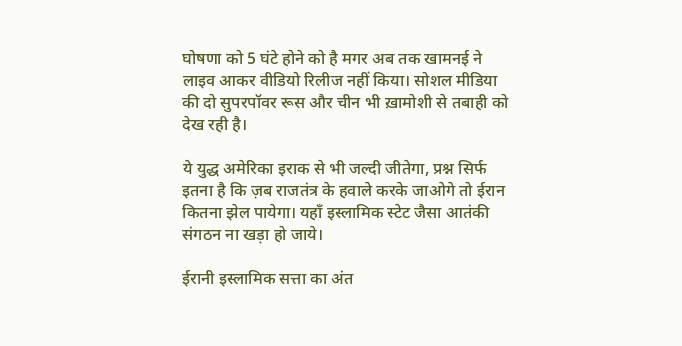घोषणा को 5 घंटे होने को है मगर अब तक खामनई ने लाइव आकर वीडियो रिलीज नहीं किया। सोशल मीडिया की दो सुपरपॉवर रूस और चीन भी ख़ामोशी से तबाही को देख रही है।

ये युद्ध अमेरिका इराक से भी जल्दी जीतेगा, प्रश्न सिर्फ इतना है कि ज़ब राजतंत्र के हवाले करके जाओगे तो ईरान कितना झेल पायेगा। यहाँ इस्लामिक स्टेट जैसा आतंकी संगठन ना खड़ा हो जाये।

ईरानी इस्लामिक सत्ता का अंत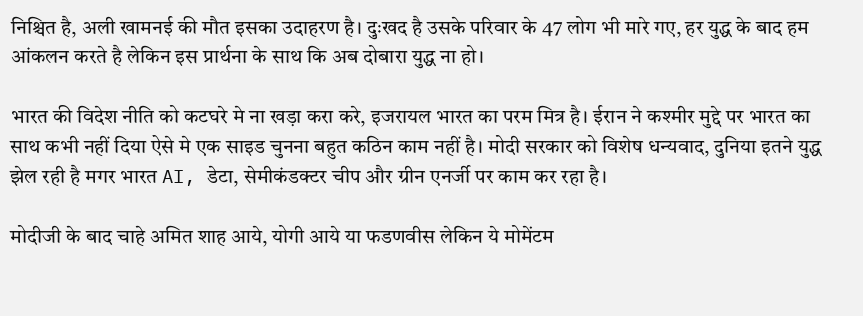निश्चित है, अली खामनई की मौत इसका उदाहरण है। दुःखद है उसके परिवार के 47 लोग भी मारे गए, हर युद्ध के बाद हम आंकलन करते है लेकिन इस प्रार्थना के साथ कि अब दोबारा युद्ध ना हो।

भारत की विदेश नीति को कटघरे मे ना खड़ा करा करे, इजरायल भारत का परम मित्र है। ईरान ने कश्मीर मुद्दे पर भारत का साथ कभी नहीं दिया ऐसे मे एक साइड चुनना बहुत कठिन काम नहीं है। मोदी सरकार को विशेष धन्यवाद, दुनिया इतने युद्ध झेल रही है मगर भारत AI, डेटा, सेमीकंडक्टर चीप और ग्रीन एनर्जी पर काम कर रहा है।

मोदीजी के बाद चाहे अमित शाह आये, योगी आये या फडणवीस लेकिन ये मोमेंटम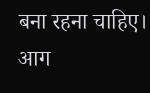बना रहना चाहिए। आग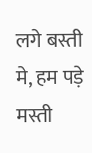लगे बस्ती मे, हम पड़े मस्ती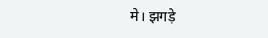मे। झगड़े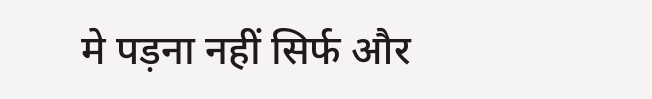मे पड़ना नहीं सिर्फ और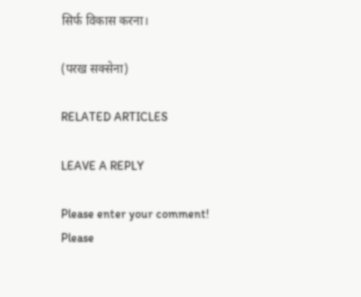सिर्फ विकास करना।

(परख सक्सेना)

RELATED ARTICLES

LEAVE A REPLY

Please enter your comment!
Please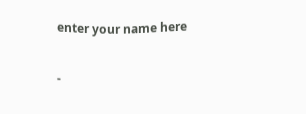enter your name here

-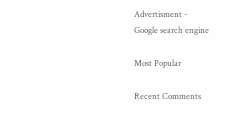Advertisment -
Google search engine

Most Popular

Recent Comments